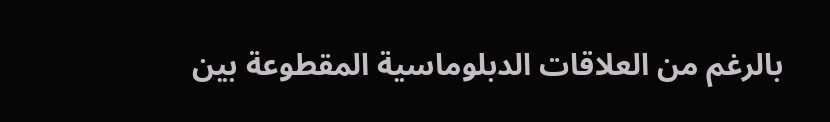بالرغم من العلاقات الدبلوماسية المقطوعة بين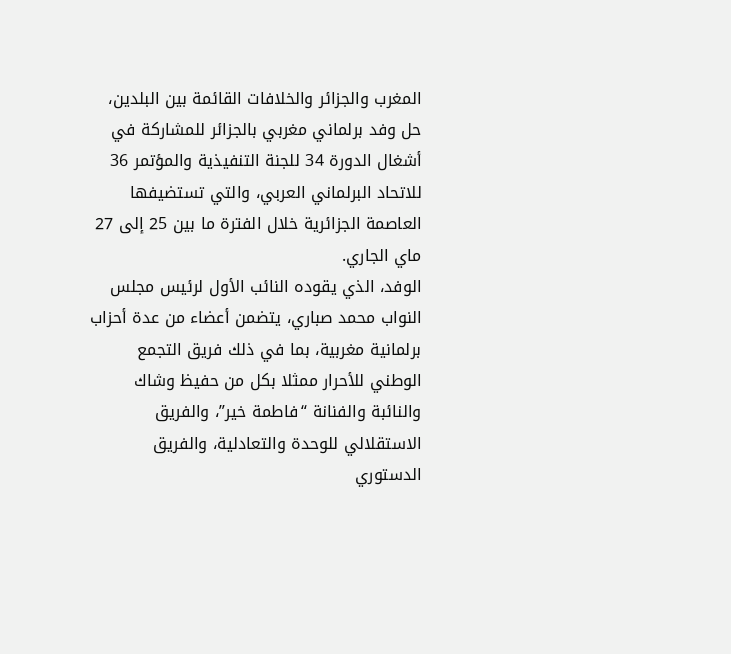المغرب والجزائر والخلافات القائمة بين البلدين، حل وفد برلماني مغربي بالجزائر للمشاركة في أشغال الدورة 34 للجنة التنفيذية والمؤتمر 36 للاتحاد البرلماني العربي، والتي تستضيفها العاصمة الجزائرية خلال الفترة ما بين 25 إلى 27 ماي الجاري.
الوفد، الذي يقوده النائب الأول لرئيس مجلس النواب محمد صباري، يتضمن أعضاء من عدة أحزاب برلمانية مغربية، بما في ذلك فريق التجمع الوطني للأحرار ممثلا بكل من حفيظ وشاك والنائبة والفنانة “فاطمة خير”، والفريق الاستقلالي للوحدة والتعادلية، والفريق الدستوري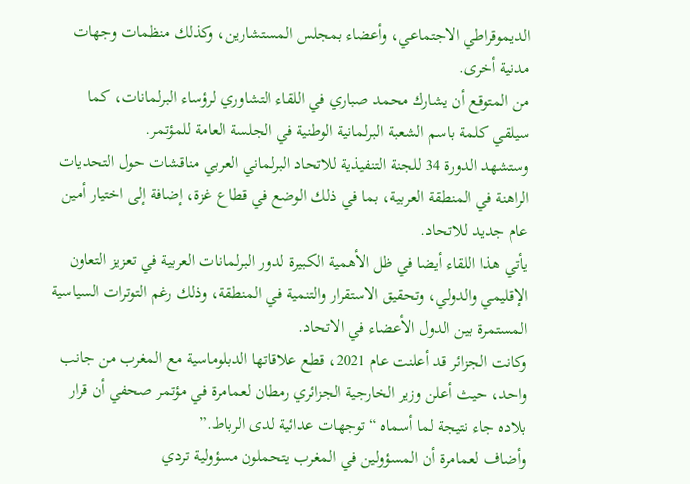الديموقراطي الاجتماعي، وأعضاء بمجلس المستشارين، وكذلك منظمات وجهات مدنية أخرى.
من المتوقع أن يشارك محمد صباري في اللقاء التشاوري لرؤساء البرلمانات، كما سيلقي كلمة باسم الشعبة البرلمانية الوطنية في الجلسة العامة للمؤتمر.
وستشهد الدورة 34 للجنة التنفيذية للاتحاد البرلماني العربي مناقشات حول التحديات الراهنة في المنطقة العربية، بما في ذلك الوضع في قطاع غزة، إضافة إلى اختيار أمين عام جديد للاتحاد.
يأتي هذا اللقاء أيضا في ظل الأهمية الكبيرة لدور البرلمانات العربية في تعزيز التعاون الإقليمي والدولي، وتحقيق الاستقرار والتنمية في المنطقة، وذلك رغم التوترات السياسية المستمرة بين الدول الأعضاء في الاتحاد.
وكانت الجزائر قد أعلنت عام 2021، قطع علاقاتها الدبلوماسية مع المغرب من جانب واحد، حيث أعلن وزير الخارجية الجزائري رمطان لعمامرة في مؤتمر صحفي أن قرار بلاده جاء نتيجة لما أسماه “توجهات عدائية لدى الرباط.”
وأضاف لعمامرة أن المسؤولين في المغرب يتحملون مسؤولية تردي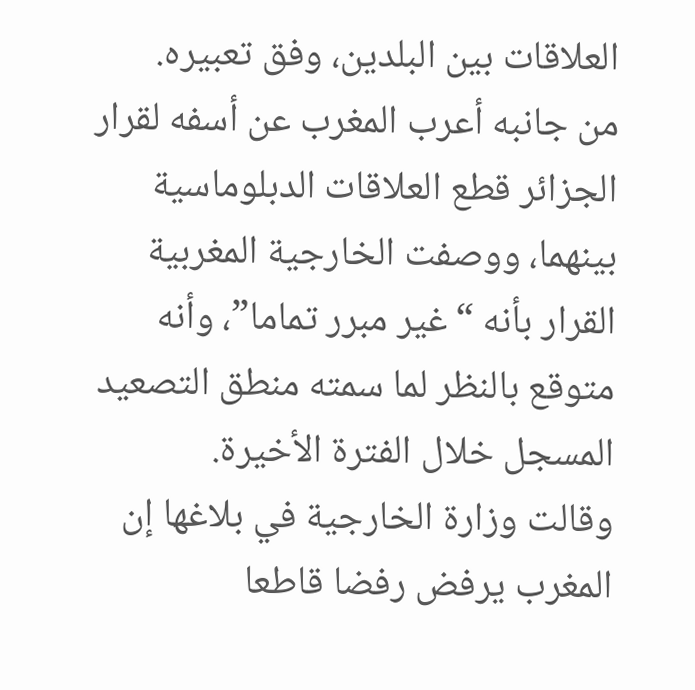العلاقات بين البلدين، وفق تعبيره.
من جانبه أعرب المغرب عن أسفه لقرار الجزائر قطع العلاقات الدبلوماسية بينهما، ووصفت الخارجية المغربية القرار بأنه “غير مبرر تماما”، وأنه متوقع بالنظر لما سمته منطق التصعيد المسجل خلال الفترة الأخيرة.
وقالت وزارة الخارجية في بلاغها إن المغرب يرفض رفضا قاطعا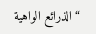“الذرائع الواهية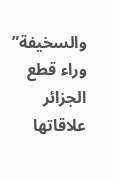والسخيفة” وراء قطع الجزائر علاقاتها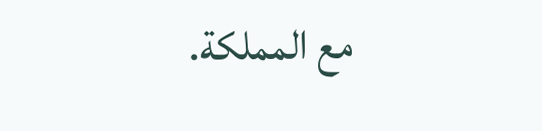مع المملكة.